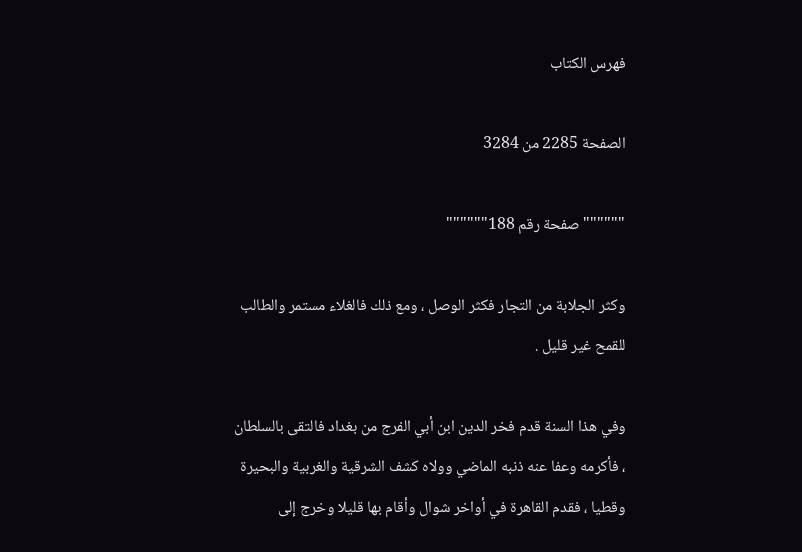فهرس الكتاب

الصفحة 2285 من 3284

""""""صفحة رقم 188""""""

وكثر الجلابة من التجار فكثر الوصل ، ومع ذلك فالغلاء مستمر والطالب للقمح غير قليل .

وفي هذا السنة قدم فخر الدين ابن أبي الفرج من بغداد فالتقى بالسلطان ، فأكرمه وعفا عنه ذنبه الماضي وولاه كشف الشرقية والغربية والبحيرة وقطيا ، فقدم القاهرة في أواخر شوال وأقام بها قليلا وخرج إلى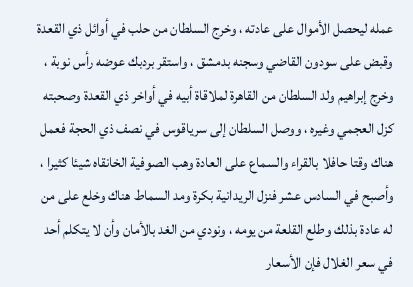عمله ليحصل الأموال على عادته ، وخرج السلطان من حلب في أوائل ذي القعدة وقبض على سودون القاضي وسجنه بدمشق ، واستقر بردبك عوضه رأس نوبة ، وخرج إبراهيم ولد السلطان من القاهرة لملاقاة أبيه في أواخر ذي القعدة وصحبته كزل العجمي وغيره ، ووصل السلطان إلى سرياقوس في نصف ذي الحجة فعمل هناك وقتا حافلا بالقراء والسماع على العادة وهب الصوفية الخانقاه شيئا كثيرا ، وأصبح في السادس عشر فنزل الريدانية بكرة ومد السماط هناك وخلع على من له عادة بذلك وطلع القلعة من يومه ، ونودي من الغد بالأمان وأن لا يتكلم أحد في سعر الغلال فإن الأسعار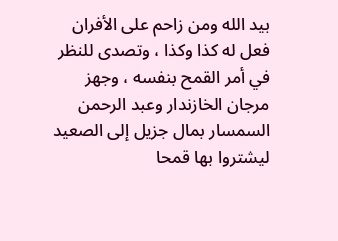بيد الله ومن زاحم على الأفران فعل له كذا وكذا ، وتصدى للنظر في أمر القمح بنفسه ، وجهز مرجان الخازندار وعبد الرحمن السمسار بمال جزيل إلى الصعيد ليشتروا بها قمحا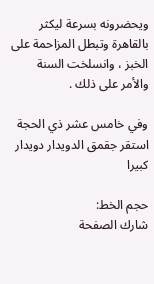ويحضرونه بسرعة ليكثر بالقاهرة وتبطل المزاحمة على الخبز ، وانسلخت السنة والأمر على ذلك .

وفي خامس عشر ذي الحجة استقر جقمق الدويدار دويدار كبيرا

حجم الخط:
شارك الصفحة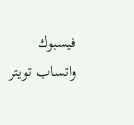فيسبوك واتساب تويتر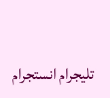تليجرام انستجرام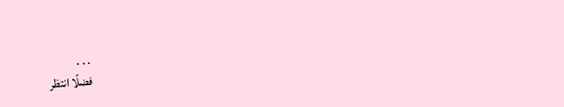. . .
فضلًا انتظر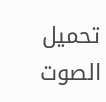تحميل الصوت